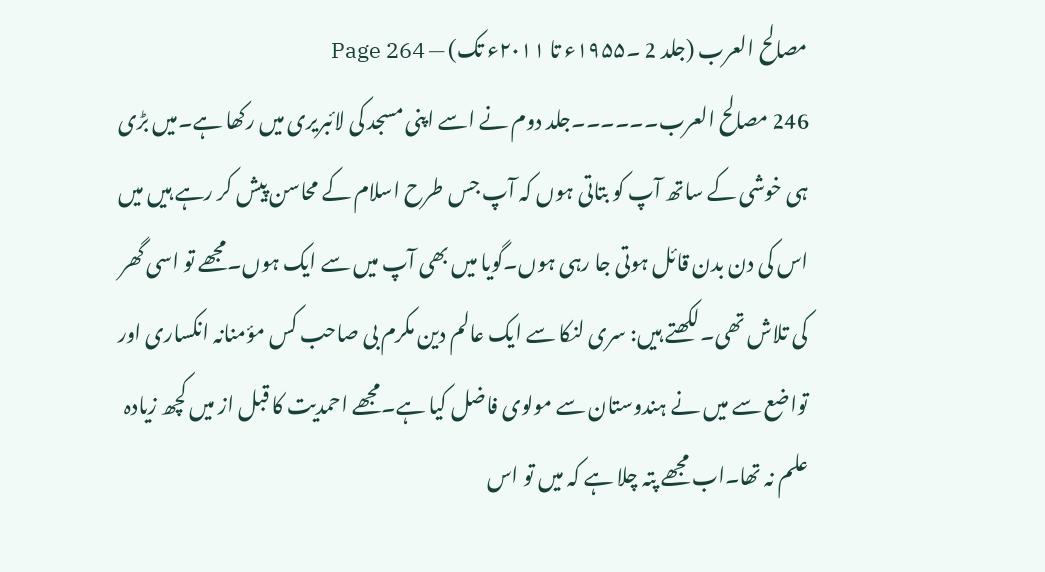مصالح العرب (جلد 2 ۔۱۹۵۵ء تا ۲۰۱۱ء تک) — Page 264
246 مصالح العرب۔۔۔۔۔۔جلد دوم نے اسے اپنی مسجد کی لائبریری میں رکھا ہے۔میں بڑی ہی خوشی کے ساتھ آپ کو بتاتی ہوں کہ آپ جس طرح اسلام کے محاسن پیش کر رہے ہیں میں اس کی دن بدن قائل ہوتی جا رہی ہوں۔گویا میں بھی آپ میں سے ایک ہوں۔مجھے تو اسی گھر کی تلاش تھی۔لکھتے ہیں: سری لنکا سے ایک عالم دین مکرم بی صاحب کس مؤمنانہ انکساری اور تواضع سے میں نے ہندوستان سے مولوی فاضل کیا ہے۔مجھے احمدیت کا قبل از میں کچھ زیادہ علم نہ تھا۔اب مجھے پتہ چلا ہے کہ میں تو اس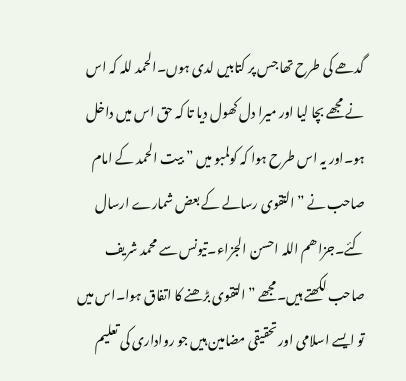گدھے کی طرح تھا جس پر کتابیں لدی ہوں۔الحمد للہ کہ اس نے مجھے بچا لیا اور میرا دل کھول دیا تا کہ حق اس میں داخل ہو۔اور یہ اس طرح ہوا کہ کولمبو میں ” بیت الحمد کے امام صاحب نے ” التقوی رسالے کے بعض شمارے ارسال کئے۔جزاھم اللہ احسن الجزاء۔تیونس سے محمد شریف صاحب لکھتے ہیں۔مجھے ” التقوی بڑھنے کا اتفاق ہوا۔اس میں تو ایسے اسلامی اور تحقیقی مضامین ہیں جو رواداری کی تعلیم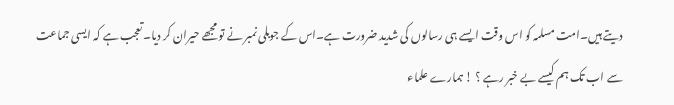دیتے ہیں۔امت مسلمہ کو اس وقت ایسے ہی رسالوں کی شدید ضرورت ہے۔اس کے جوبلی نمبر نے تو مجھے حیران کر دیا۔تعجب ہے کہ ایسی جماعت سے اب تک ہم کیسے بے خبر رہے ؟ ! ہمارے علماء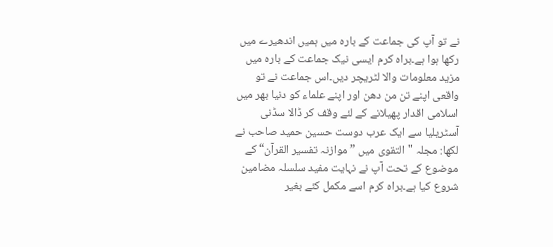نے تو آپ کی جماعت کے بارہ میں ہمیں اندھیرے میں رکھا ہوا ہے۔براہ کرم ایسی نیک جماعت کے بارہ میں مزید معلومات والا لٹریچر دیں۔اس جماعت نے تو واقعی اپنے تن من دھن اور اپنے علماء کو دنیا بھر میں اسلامی اقدار پھیلانے کے لئے وقف کر ڈالا سڈنی آسٹریلیا سے ایک عرب دوست حسین حمید صاحب نے لکھا: مجلہ "التقوی میں ” موازنہ تفسیر القرآن“ کے موضوع کے تحت آپ نے نہایت مفید سلسلہ مضامین شروع کیا ہے۔براہ کرم اسے مکمل کئے بغیر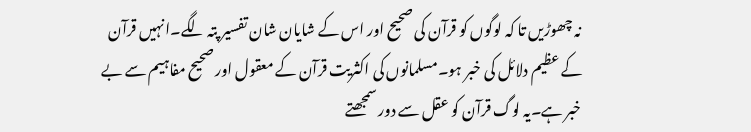نہ چھوڑیں تا کہ لوگوں کو قرآن کی صحیح اور اس کے شایان شان تفسیر پتہ لگے۔انہیں قرآن کے عظیم دلائل کی خبر ہو۔مسلمانوں کی اکثریت قرآن کے معقول اور صحیح مفاہیم سے بے خبر ہے۔یہ لوگ قرآن کو عقل سے دور سمجھتے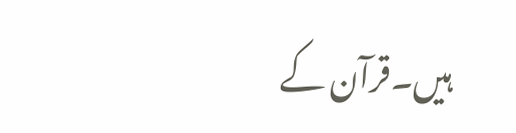ہیں۔قرآن کے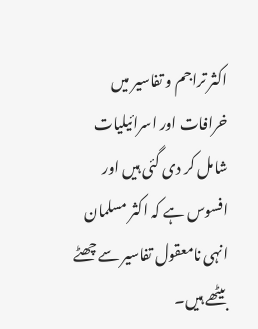اکثر تراجم و تفاسیر میں خرافات اور اسرائیلیات شامل کر دی گئی ہیں اور افسوس ہے کہ اکثر مسلمان انہی نامعقول تفاسیر سے چھٹے بیٹھے ہیں۔